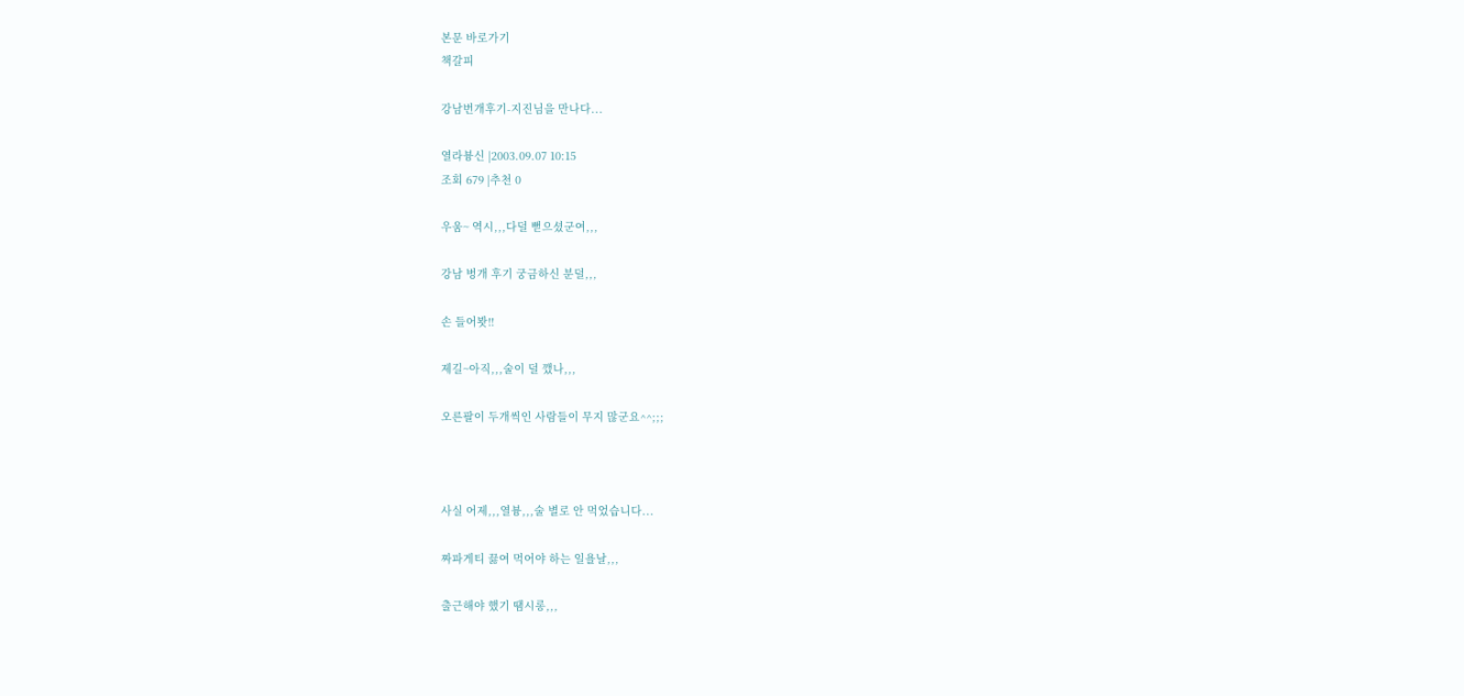본문 바로가기
책갈피

강남번개후기-지진님을 만나다...

열라븅신 |2003.09.07 10:15
조회 679 |추천 0

우움~ 역시,,,다덜 뻗으셨군여,,,

강남 벙개 후기 궁금하신 분덜,,,

손 들어봣!!

제길~아직,,,술이 덜 깼나,,,

오른팔이 두개씩인 사람들이 무지 많군요^^;;;



사실 어제,,,열븅,,,술 별로 안 먹었습니다...

짜파게티 끓여 먹어야 하는 일욜날,,,

출근해야 했기 땜시롱,,,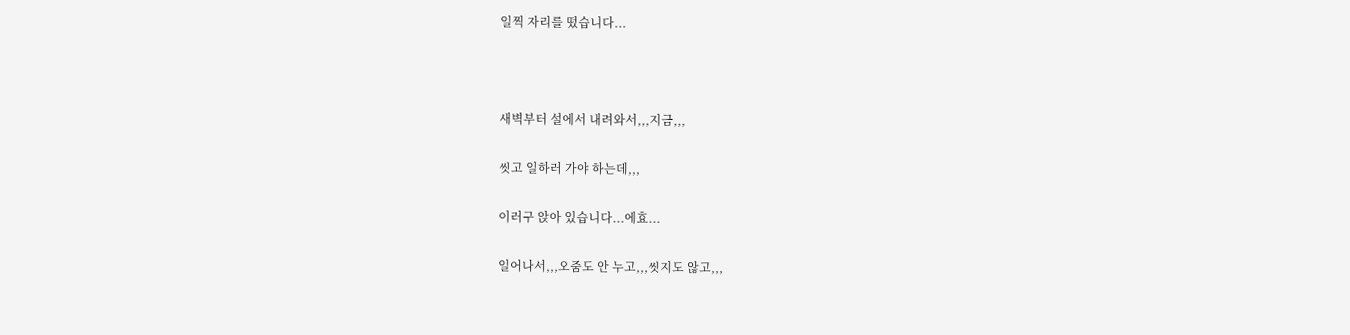일찍 자리를 떴습니다...



새벽부터 설에서 내려와서,,,지금,,,

씻고 일하러 가야 하는데,,,

이러구 앉아 있습니다...에효...

일어나서,,,오줌도 안 누고,,,씻지도 않고,,,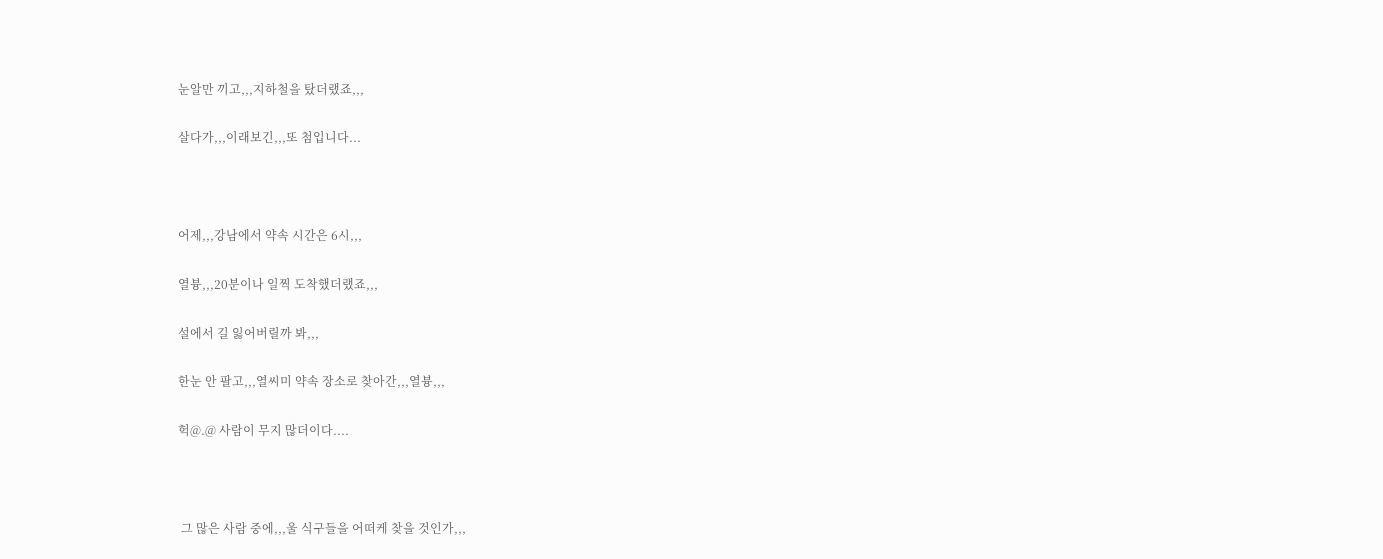눈알만 끼고,,,지하철을 탔더랬죠,,,

살다가,,,이래보긴,,,또 첨입니다...



어제,,,강남에서 약속 시간은 6시,,,

열븅,,,20분이나 일찍 도착했더랬죠,,,

설에서 길 잃어버릴까 봐,,,

한눈 안 팔고,,,열씨미 약속 장소로 찾아간,,,열븅,,,

헉@.@ 사람이 무지 많더이다....



 그 많은 사람 중에,,,울 식구들을 어떠케 찾을 것인가,,,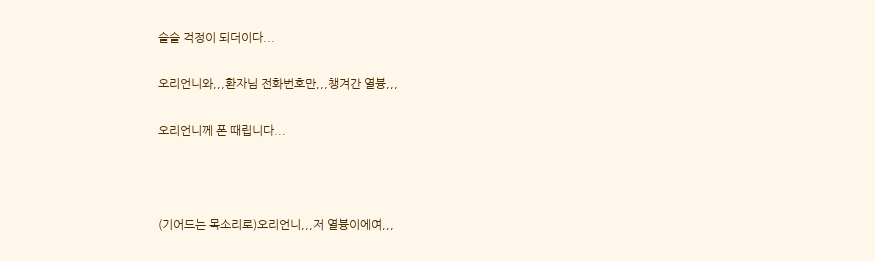슬슬 걱정이 되더이다...

오리언니와,,,환자님 전화번호만,,,챙겨간 열븅,,,

오리언니께 폰 때립니다...



(기어드는 목소리로)오리언니,,,저 열븅이에여,,,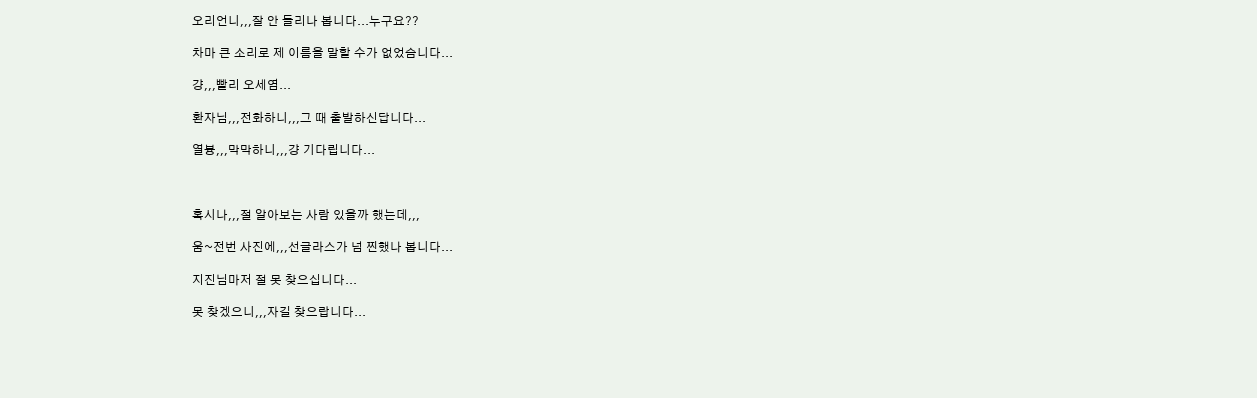오리언니,,,잘 안 들리나 봅니다...누구요??

차마 큰 소리로 제 이름을 말할 수가 없었슴니다...

걍,,,빨리 오세염...

환자님,,,전화하니,,,그 때 출발하신답니다...

열븅,,,막막하니,,,걍 기다립니다...



혹시나,,,절 알아보는 사람 있을까 했는데,,,

움~전번 사진에,,,선글라스가 넘 찐했나 봅니다...

지진님마저 절 못 찾으십니다...

못 찾겠으니,,,자길 찾으랍니다...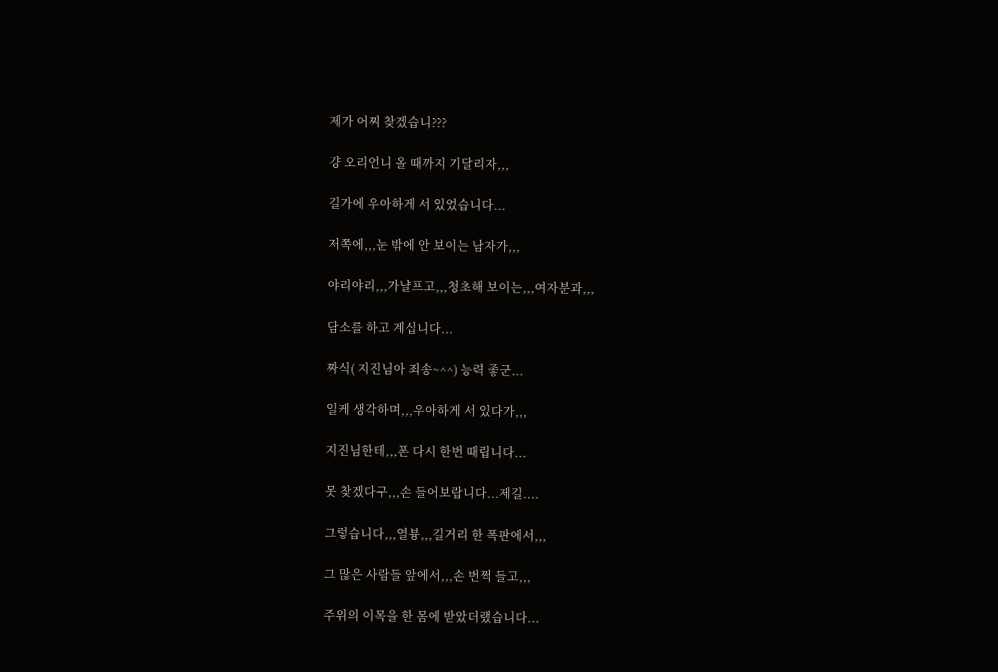제가 어찌 찾겠습니???

걍 오리언니 올 때까지 기달리자,,,

길가에 우아하게 서 있었습니다...

저쪽에,,,눈 밖에 안 보이는 남자가,,,

야리야리,,,가냘프고,,,청초해 보이는,,,여자분과,,,

담소를 하고 계십니다...

짜식( 지진님아 죄송~^^) 능력 좋군...

일케 생각하며,,,우아하게 서 있다가,,,

지진님한테,,,폰 다시 한번 때립니다...

못 찾겠다구,,,손 들어보랍니다...제길....

그렇습니다,,,열븅,,,길거리 한 폭판에서,,,

그 많은 사람들 앞에서,,,손 번쩍 들고,,,

주위의 이목을 한 몸에 받았더랬습니다...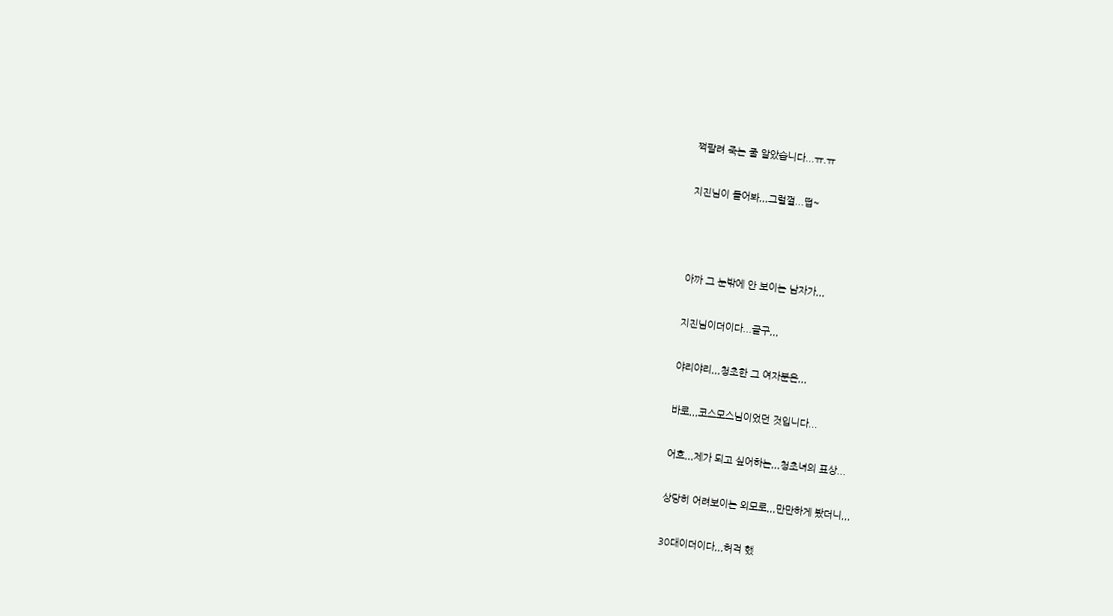쩍팔려 죽는 줄 알았습니다...ㅠ.ㅠ

지진님이 들어봐,,,그럴껄...떱~



아까 그 눈밖에 안 보이는 남자가,,,

지진님이더이다...글구,,,

야리야리,,,청초한 그 여자분은,,,

바로,,,코스모스님이었던 것입니다...

어흐,,,제가 되고 싶어하는,,,청초녀의 표상...

상당히 어려보이는 외모로,,,만만하게 봤더니,,,

30대이더이다,,,허걱 했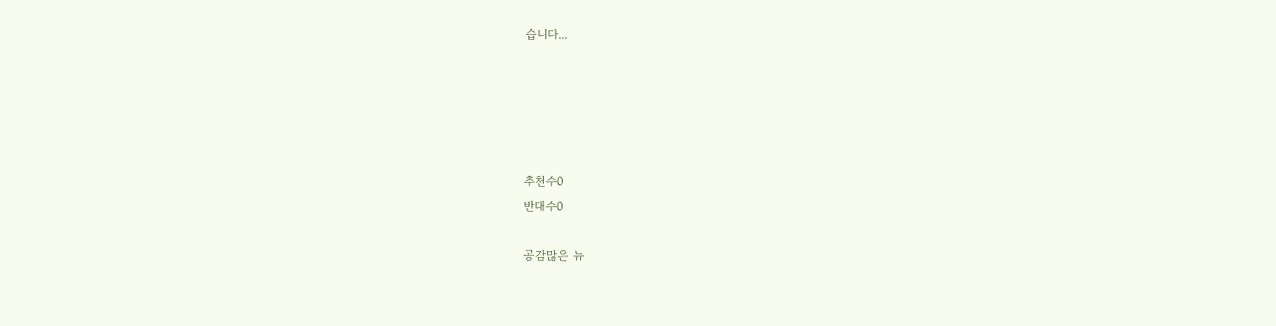습니다...





추천수0
반대수0

공감많은 뉴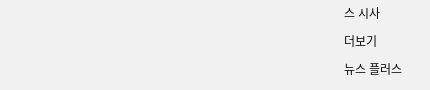스 시사

더보기

뉴스 플러스